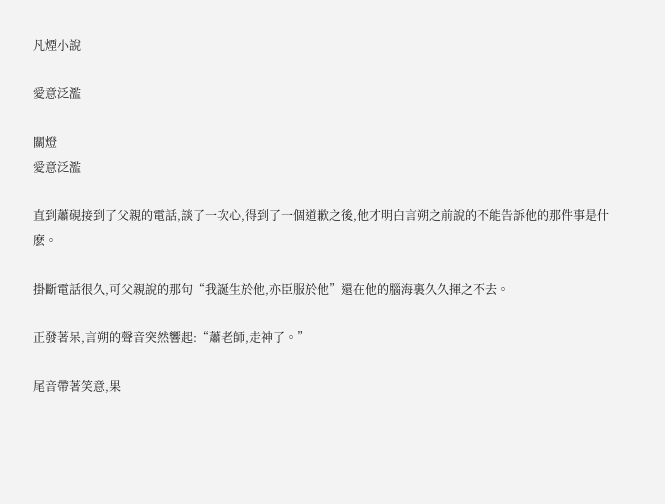凡煙小說

愛意泛濫

關燈
愛意泛濫

直到蕭硯接到了父親的電話,談了一次心,得到了一個道歉之後,他才明白言朔之前說的不能告訴他的那件事是什麽。

掛斷電話很久,可父親說的那句“我誕生於他,亦臣服於他”還在他的腦海裏久久揮之不去。

正發著呆,言朔的聲音突然響起:“蕭老師,走神了。”

尾音帶著笑意,果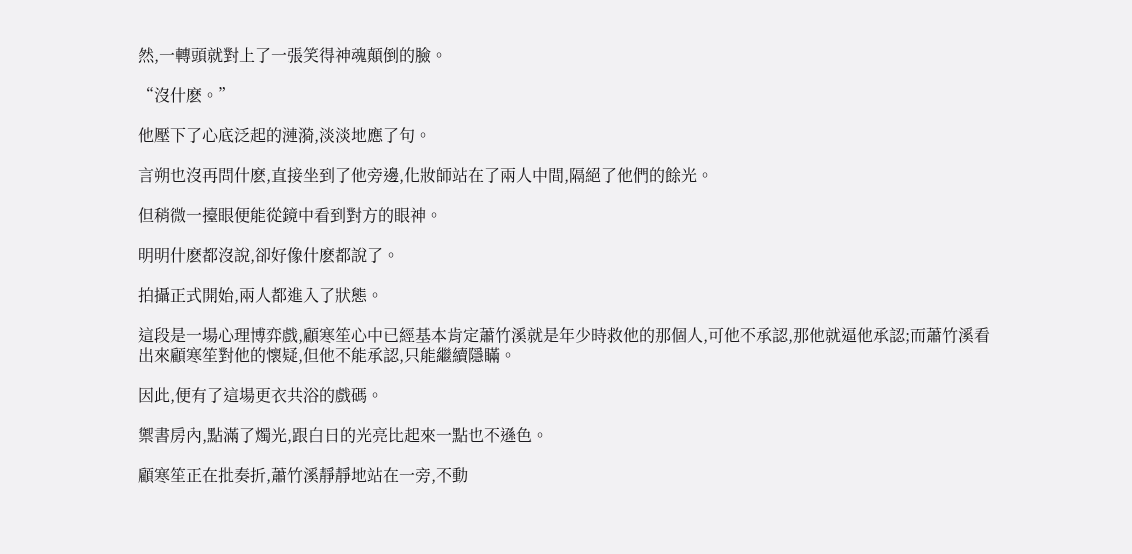然,一轉頭就對上了一張笑得神魂顛倒的臉。

“沒什麽。”

他壓下了心底泛起的漣漪,淡淡地應了句。

言朔也沒再問什麽,直接坐到了他旁邊,化妝師站在了兩人中間,隔絕了他們的餘光。

但稍微一擡眼便能從鏡中看到對方的眼神。

明明什麽都沒說,卻好像什麽都說了。

拍攝正式開始,兩人都進入了狀態。

這段是一場心理博弈戲,顧寒笙心中已經基本肯定蕭竹溪就是年少時救他的那個人,可他不承認,那他就逼他承認;而蕭竹溪看出來顧寒笙對他的懷疑,但他不能承認,只能繼續隱瞞。

因此,便有了這場更衣共浴的戲碼。

禦書房內,點滿了燭光,跟白日的光亮比起來一點也不遜色。

顧寒笙正在批奏折,蕭竹溪靜靜地站在一旁,不動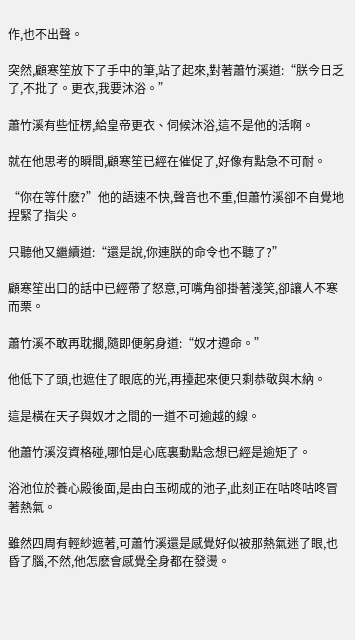作,也不出聲。

突然,顧寒笙放下了手中的筆,站了起來,對著蕭竹溪道:“朕今日乏了,不批了。更衣,我要沐浴。”

蕭竹溪有些怔楞,給皇帝更衣、伺候沐浴,這不是他的活啊。

就在他思考的瞬間,顧寒笙已經在催促了,好像有點急不可耐。

“你在等什麽?”他的語速不快,聲音也不重,但蕭竹溪卻不自覺地捏緊了指尖。

只聽他又繼續道:“還是說,你連朕的命令也不聽了?”

顧寒笙出口的話中已經帶了怒意,可嘴角卻掛著淺笑,卻讓人不寒而栗。

蕭竹溪不敢再耽擱,隨即便躬身道:“奴才遵命。”

他低下了頭,也遮住了眼底的光,再擡起來便只剩恭敬與木納。

這是橫在天子與奴才之間的一道不可逾越的線。

他蕭竹溪沒資格碰,哪怕是心底裏動點念想已經是逾矩了。

浴池位於養心殿後面,是由白玉砌成的池子,此刻正在咕咚咕咚冒著熱氣。

雖然四周有輕紗遮著,可蕭竹溪還是感覺好似被那熱氣迷了眼,也昏了腦,不然,他怎麽會感覺全身都在發燙。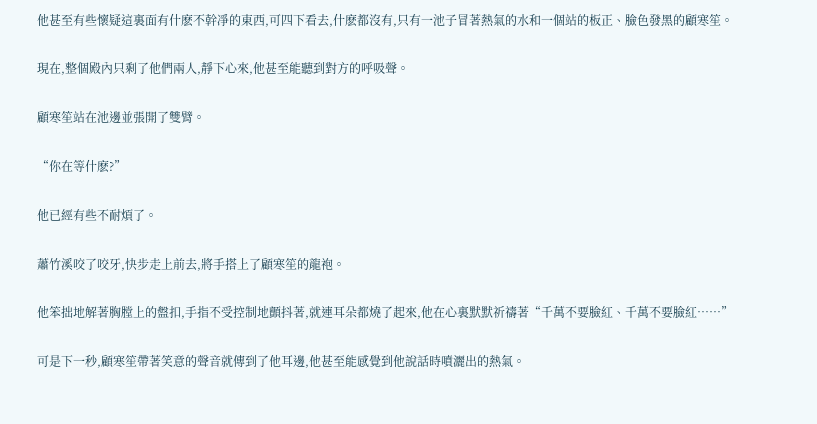他甚至有些懷疑這裏面有什麽不幹凈的東西,可四下看去,什麽都沒有,只有一池子冒著熱氣的水和一個站的板正、臉色發黑的顧寒笙。

現在,整個殿內只剩了他們兩人,靜下心來,他甚至能聽到對方的呼吸聲。

顧寒笙站在池邊並張開了雙臂。

“你在等什麽?”

他已經有些不耐煩了。

蕭竹溪咬了咬牙,快步走上前去,將手搭上了顧寒笙的龍袍。

他笨拙地解著胸膛上的盤扣,手指不受控制地顫抖著,就連耳朵都燒了起來,他在心裏默默祈禱著“千萬不要臉紅、千萬不要臉紅……”

可是下一秒,顧寒笙帶著笑意的聲音就傳到了他耳邊,他甚至能感覺到他說話時噴灑出的熱氣。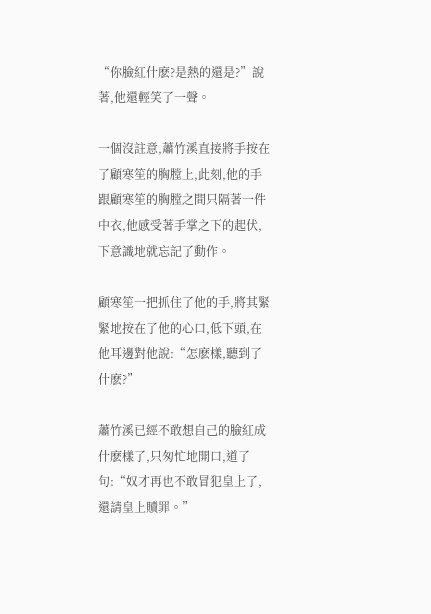“你臉紅什麽?是熱的還是?”說著,他還輕笑了一聲。

一個沒註意,蕭竹溪直接將手按在了顧寒笙的胸膛上,此刻,他的手跟顧寒笙的胸膛之間只隔著一件中衣,他感受著手掌之下的起伏,下意識地就忘記了動作。

顧寒笙一把抓住了他的手,將其緊緊地按在了他的心口,低下頭,在他耳邊對他說:“怎麽樣,聽到了什麽?”

蕭竹溪已經不敢想自己的臉紅成什麽樣了,只匆忙地開口,道了句:“奴才再也不敢冒犯皇上了,還請皇上贖罪。”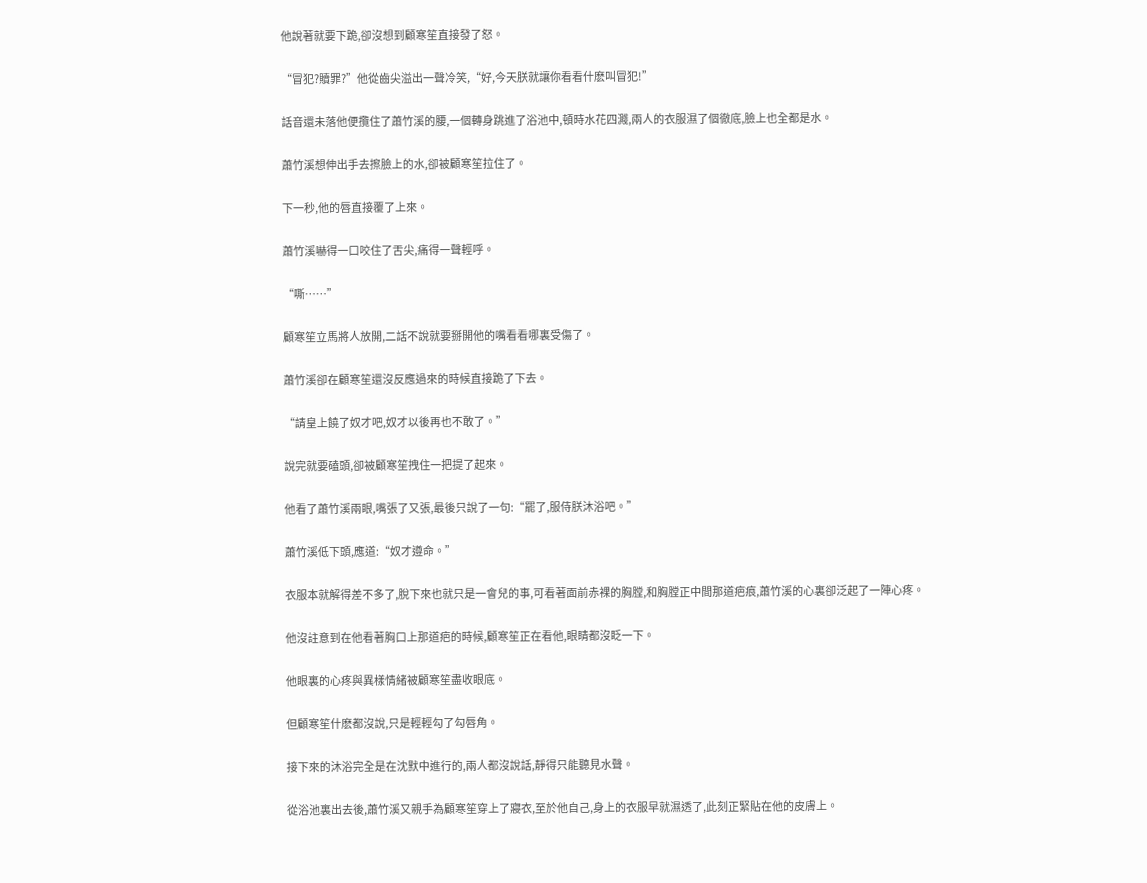他說著就要下跪,卻沒想到顧寒笙直接發了怒。

“冒犯?贖罪?”他從齒尖溢出一聲冷笑,“好,今天朕就讓你看看什麽叫冒犯!”

話音還未落他便攬住了蕭竹溪的腰,一個轉身跳進了浴池中,頓時水花四濺,兩人的衣服濕了個徹底,臉上也全都是水。

蕭竹溪想伸出手去擦臉上的水,卻被顧寒笙拉住了。

下一秒,他的唇直接覆了上來。

蕭竹溪嚇得一口咬住了舌尖,痛得一聲輕呼。

“嘶……”

顧寒笙立馬將人放開,二話不說就要掰開他的嘴看看哪裏受傷了。

蕭竹溪卻在顧寒笙還沒反應過來的時候直接跪了下去。

“請皇上饒了奴才吧,奴才以後再也不敢了。”

說完就要磕頭,卻被顧寒笙拽住一把提了起來。

他看了蕭竹溪兩眼,嘴張了又張,最後只說了一句:“罷了,服侍朕沐浴吧。”

蕭竹溪低下頭,應道:“奴才遵命。”

衣服本就解得差不多了,脫下來也就只是一會兒的事,可看著面前赤裸的胸膛,和胸膛正中間那道疤痕,蕭竹溪的心裏卻泛起了一陣心疼。

他沒註意到在他看著胸口上那道疤的時候,顧寒笙正在看他,眼睛都沒眨一下。

他眼裏的心疼與異樣情緒被顧寒笙盡收眼底。

但顧寒笙什麽都沒說,只是輕輕勾了勾唇角。

接下來的沐浴完全是在沈默中進行的,兩人都沒說話,靜得只能聽見水聲。

從浴池裏出去後,蕭竹溪又親手為顧寒笙穿上了寢衣,至於他自己,身上的衣服早就濕透了,此刻正緊貼在他的皮膚上。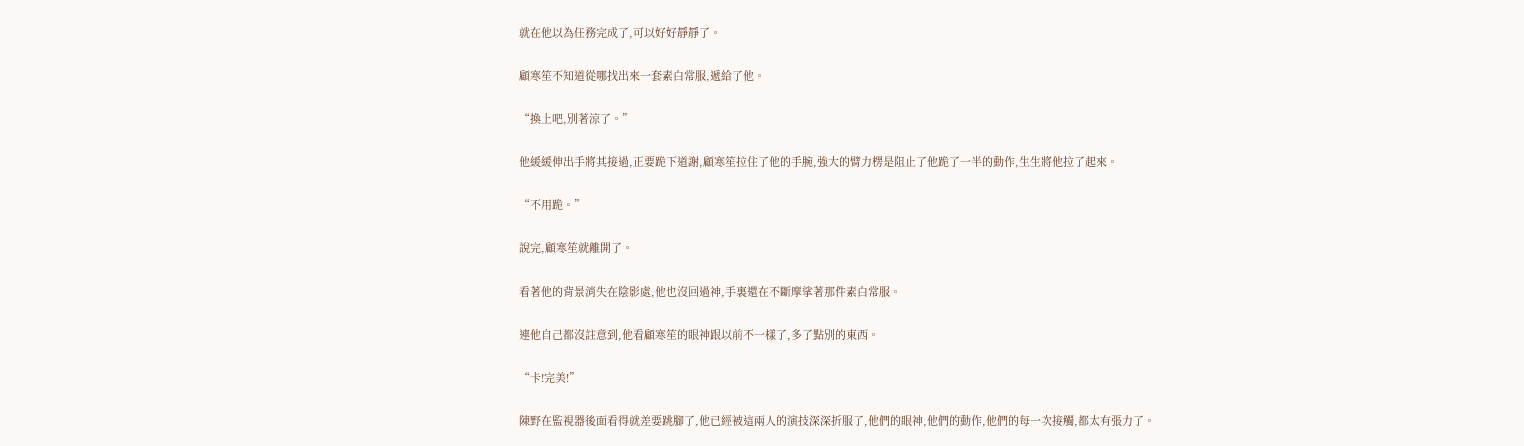就在他以為任務完成了,可以好好靜靜了。

顧寒笙不知道從哪找出來一套素白常服,遞給了他。

“換上吧,別著涼了。”

他緩緩伸出手將其接過,正要跪下道謝,顧寒笙拉住了他的手腕,強大的臂力楞是阻止了他跪了一半的動作,生生將他拉了起來。

“不用跪。”

說完,顧寒笙就離開了。

看著他的背景消失在陰影處,他也沒回過神,手裏還在不斷摩挲著那件素白常服。

連他自己都沒註意到,他看顧寒笙的眼神跟以前不一樣了,多了點別的東西。

“卡!完美!”

陳野在監視器後面看得就差要跳腳了,他已經被這兩人的演技深深折服了,他們的眼神,他們的動作,他們的每一次接觸,都太有張力了。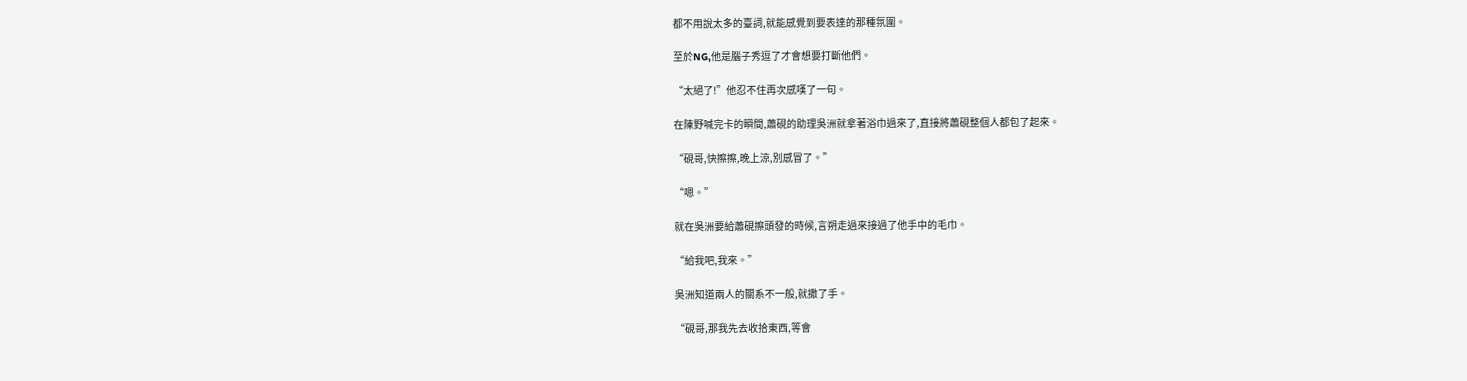都不用說太多的臺詞,就能感覺到要表達的那種氛圍。

至於NG,他是腦子秀逗了才會想要打斷他們。

“太絕了!”他忍不住再次感嘆了一句。

在陳野喊完卡的瞬間,蕭硯的助理吳洲就拿著浴巾過來了,直接將蕭硯整個人都包了起來。

“硯哥,快擦擦,晚上涼,別感冒了。”

“嗯。”

就在吳洲要給蕭硯擦頭發的時候,言朔走過來接過了他手中的毛巾。

“給我吧,我來。”

吳洲知道兩人的關系不一般,就撒了手。

“硯哥,那我先去收拾東西,等會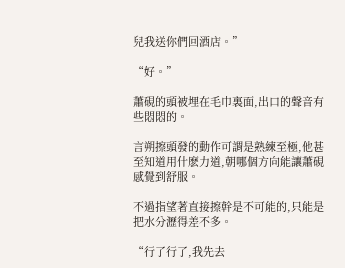兒我送你們回酒店。”

“好。”

蕭硯的頭被埋在毛巾裏面,出口的聲音有些悶悶的。

言朔擦頭發的動作可謂是熟練至極,他甚至知道用什麽力道,朝哪個方向能讓蕭硯感覺到舒服。

不過指望著直接擦幹是不可能的,只能是把水分瀝得差不多。

“行了行了,我先去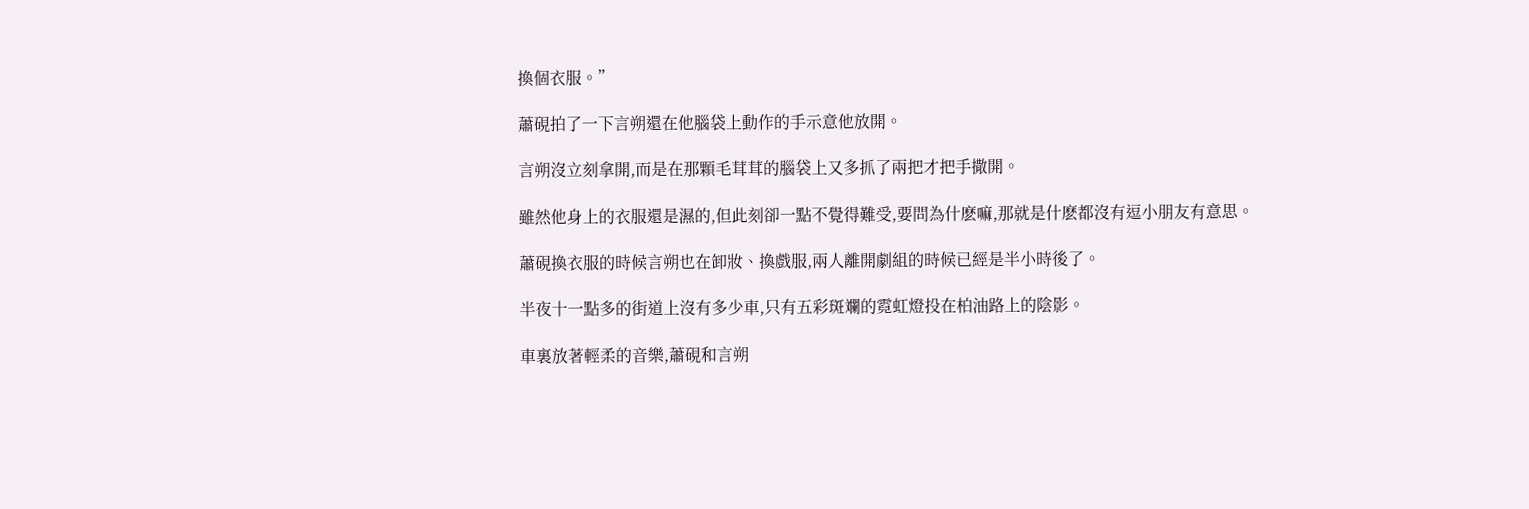換個衣服。”

蕭硯拍了一下言朔還在他腦袋上動作的手示意他放開。

言朔沒立刻拿開,而是在那顆毛茸茸的腦袋上又多抓了兩把才把手撒開。

雖然他身上的衣服還是濕的,但此刻卻一點不覺得難受,要問為什麽嘛,那就是什麽都沒有逗小朋友有意思。

蕭硯換衣服的時候言朔也在卸妝、換戲服,兩人離開劇組的時候已經是半小時後了。

半夜十一點多的街道上沒有多少車,只有五彩斑斕的霓虹燈投在柏油路上的陰影。

車裏放著輕柔的音樂,蕭硯和言朔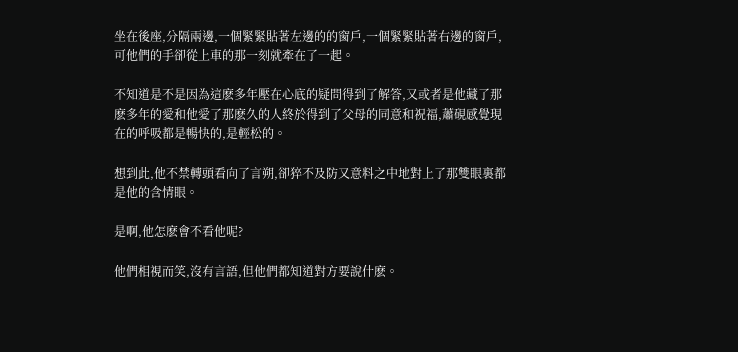坐在後座,分隔兩邊,一個緊緊貼著左邊的的窗戶,一個緊緊貼著右邊的窗戶,可他們的手卻從上車的那一刻就牽在了一起。

不知道是不是因為這麽多年壓在心底的疑問得到了解答,又或者是他藏了那麽多年的愛和他愛了那麽久的人終於得到了父母的同意和祝福,蕭硯感覺現在的呼吸都是暢快的,是輕松的。

想到此,他不禁轉頭看向了言朔,卻猝不及防又意料之中地對上了那雙眼裏都是他的含情眼。

是啊,他怎麽會不看他呢?

他們相視而笑,沒有言語,但他們都知道對方要說什麽。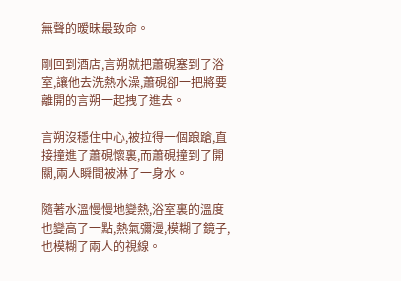無聲的暧昧最致命。

剛回到酒店,言朔就把蕭硯塞到了浴室,讓他去洗熱水澡,蕭硯卻一把將要離開的言朔一起拽了進去。

言朔沒穩住中心,被拉得一個踉蹌,直接撞進了蕭硯懷裏,而蕭硯撞到了開關,兩人瞬間被淋了一身水。

隨著水溫慢慢地變熱,浴室裏的溫度也變高了一點,熱氣彌漫,模糊了鏡子,也模糊了兩人的視線。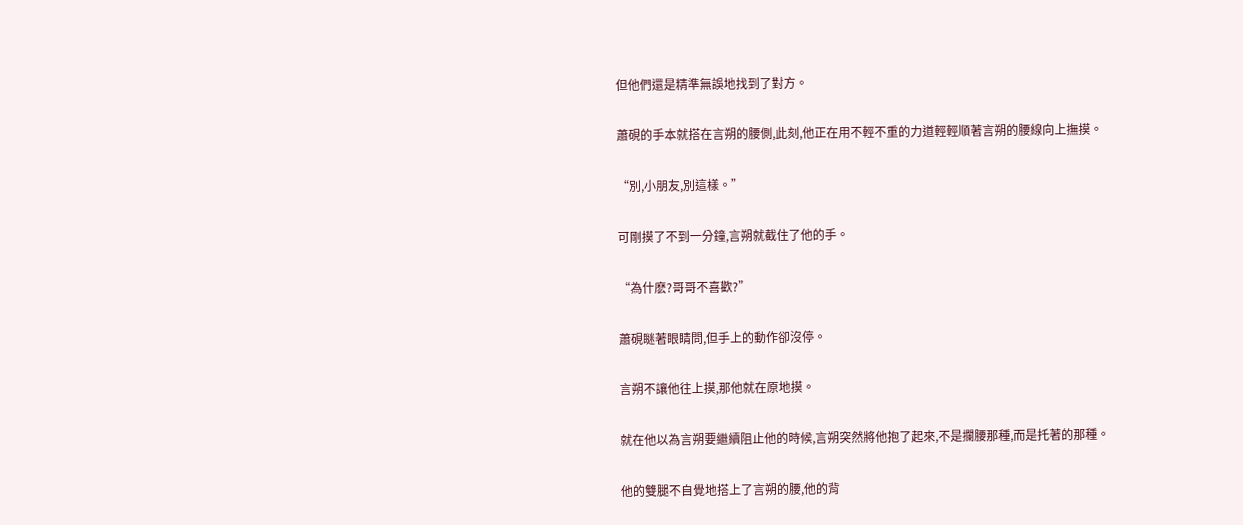但他們還是精準無誤地找到了對方。

蕭硯的手本就搭在言朔的腰側,此刻,他正在用不輕不重的力道輕輕順著言朔的腰線向上撫摸。

“別,小朋友,別這樣。”

可剛摸了不到一分鐘,言朔就截住了他的手。

“為什麽?哥哥不喜歡?”

蕭硯瞇著眼睛問,但手上的動作卻沒停。

言朔不讓他往上摸,那他就在原地摸。

就在他以為言朔要繼續阻止他的時候,言朔突然將他抱了起來,不是攔腰那種,而是托著的那種。

他的雙腿不自覺地搭上了言朔的腰,他的背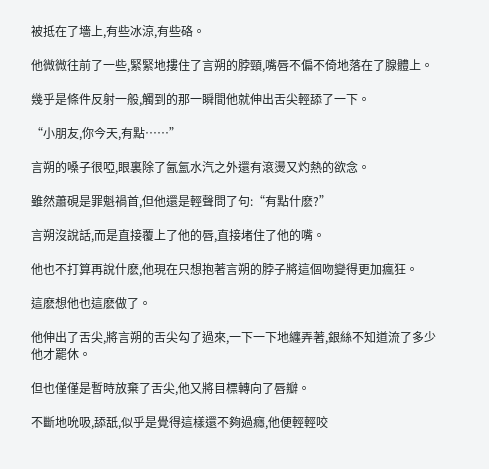被抵在了墻上,有些冰涼,有些硌。

他微微往前了一些,緊緊地摟住了言朔的脖頸,嘴唇不偏不倚地落在了腺體上。

幾乎是條件反射一般,觸到的那一瞬間他就伸出舌尖輕舔了一下。

“小朋友,你今天,有點……”

言朔的嗓子很啞,眼裏除了氤氳水汽之外還有滾燙又灼熱的欲念。

雖然蕭硯是罪魁禍首,但他還是輕聲問了句:“有點什麽?”

言朔沒說話,而是直接覆上了他的唇,直接堵住了他的嘴。

他也不打算再說什麽,他現在只想抱著言朔的脖子將這個吻變得更加瘋狂。

這麽想他也這麽做了。

他伸出了舌尖,將言朔的舌尖勾了過來,一下一下地纏弄著,銀絲不知道流了多少他才罷休。

但也僅僅是暫時放棄了舌尖,他又將目標轉向了唇瓣。

不斷地吮吸,舔舐,似乎是覺得這樣還不夠過癮,他便輕輕咬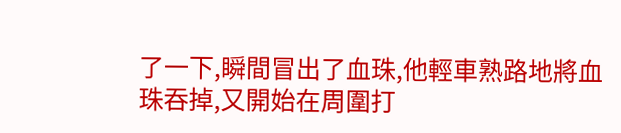了一下,瞬間冒出了血珠,他輕車熟路地將血珠吞掉,又開始在周圍打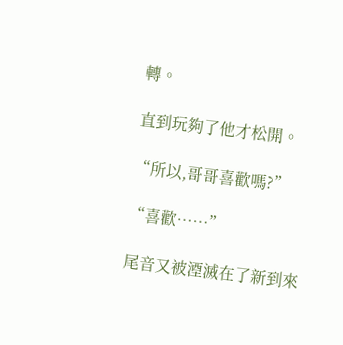轉。

直到玩夠了他才松開。

“所以,哥哥喜歡嗎?”

“喜歡……”

尾音又被湮滅在了新到來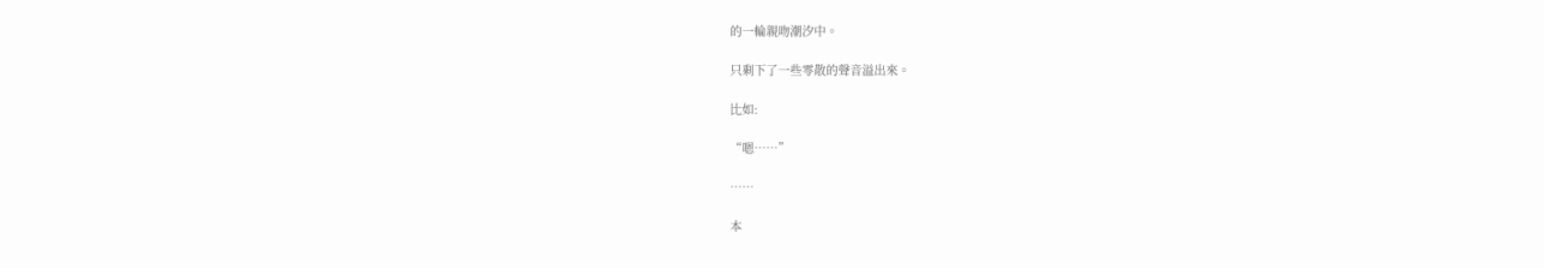的一輪親吻潮汐中。

只剩下了一些零散的聲音溢出來。

比如:

“嗯……”

……

本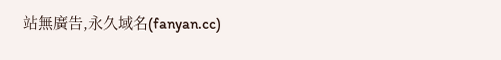站無廣告,永久域名(fanyan.cc)